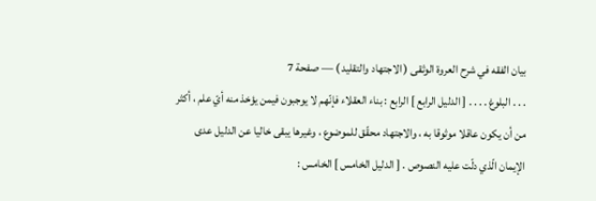بيان الفقه في شرح العروة الوثقى ( الاجتهاد والتقليد ) — صفحة 7
. . . البلوغ . . . . [ الدليل الرابع ] الرابع : بناء العقلاء فإنّهم لا يوجبون فيمن يؤخذ منه أيّ علم ، أكثر من أن يكون عاقلا موثوقا به ، والاجتهاد محقّق للموضوع ، وغيرها يبقى خاليا عن الدليل عدى الإيمان الّذي دلّت عليه النصوص . [ الدليل الخامس ] الخامس :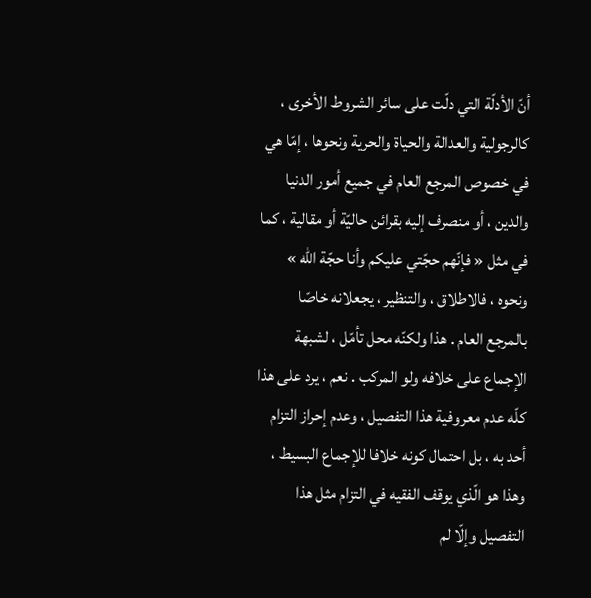أنّ الأدلّة التي دلّت على سائر الشروط الأخرى ، كالرجولية والعدالة والحياة والحرية ونحوها ، إمّا هي في خصوص المرجع العام في جميع أمور الدنيا والدين ، أو منصرف إليه بقرائن حاليّة أو مقالية ، كما في مثل « فإنّهم حجّتي عليكم وأنا حجّة اللّه » ونحوه ، فالاطلاق ، والتنظير ، يجعلانه خاصّا بالمرجع العام . هذا ولكنّه محل تأمّل ، لشبهة الإجماع على خلافه ولو المركب . نعم ، يرد على هذا كلّه عدم معروفية هذا التفصيل ، وعدم إحراز التزام أحد به ، بل احتمال كونه خلافا للإجماع البسيط ، وهذا هو الّذي يوقف الفقيه في التزام مثل هذا التفصيل وإلّا لم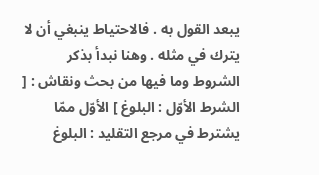يبعد القول به . فالاحتياط ينبغي أن لا يترك في مثله . وهنا نبدأ بذكر الشروط وما فيها من بحث ونقاش : [ الشرط الأوّل : البلوغ ] الأوّل ممّا يشترط في مرجع التقليد : البلوغ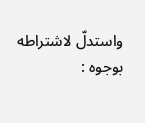واستدلّ لاشتراطه بوجوه :